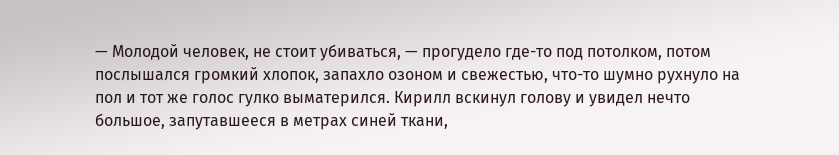— Молодой человек, не стоит убиваться, — прогудело где-то под потолком, потом послышался громкий хлопок, запахло озоном и свежестью, что-то шумно рухнуло на пол и тот же голос гулко выматерился. Кирилл вскинул голову и увидел нечто большое, запутавшееся в метрах синей ткани,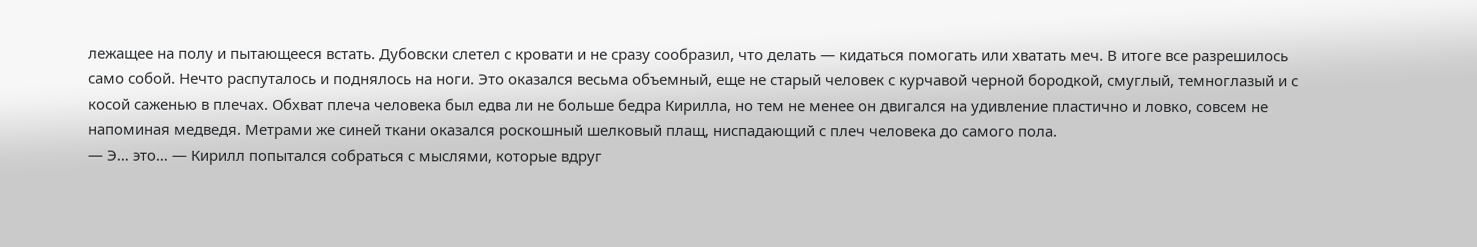лежащее на полу и пытающееся встать. Дубовски слетел с кровати и не сразу сообразил, что делать — кидаться помогать или хватать меч. В итоге все разрешилось само собой. Нечто распуталось и поднялось на ноги. Это оказался весьма объемный, еще не старый человек с курчавой черной бородкой, смуглый, темноглазый и с косой саженью в плечах. Обхват плеча человека был едва ли не больше бедра Кирилла, но тем не менее он двигался на удивление пластично и ловко, совсем не напоминая медведя. Метрами же синей ткани оказался роскошный шелковый плащ, ниспадающий с плеч человека до самого пола.
— Э… это… — Кирилл попытался собраться с мыслями, которые вдруг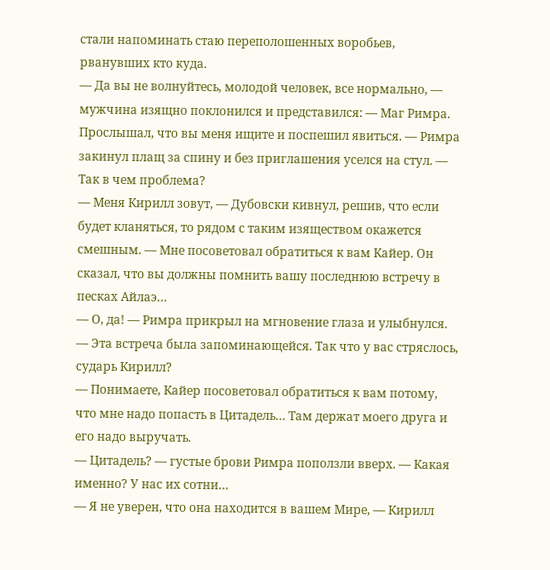стали напоминать стаю переполошенных воробьев, рванувших кто куда.
— Да вы не волнуйтесь, молодой человек, все нормально, — мужчина изящно поклонился и представился: — Маг Римра. Прослышал, что вы меня ищите и поспешил явиться. — Римра закинул плащ за спину и без приглашения уселся на стул. — Так в чем проблема?
— Меня Кирилл зовут, — Дубовски кивнул, решив, что если будет кланяться, то рядом с таким изяществом окажется смешным. — Мне посоветовал обратиться к вам Кайер. Он сказал, что вы должны помнить вашу последнюю встречу в песках Айлаэ…
— О, да! — Римра прикрыл на мгновение глаза и улыбнулся. — Эта встреча была запоминающейся. Так что у вас стряслось, сударь Кирилл?
— Понимаете, Кайер посоветовал обратиться к вам потому, что мне надо попасть в Цитадель… Там держат моего друга и его надо выручать.
— Цитадель? — густые брови Римра поползли вверх. — Какая именно? У нас их сотни…
— Я не уверен, что она находится в вашем Мире, — Кирилл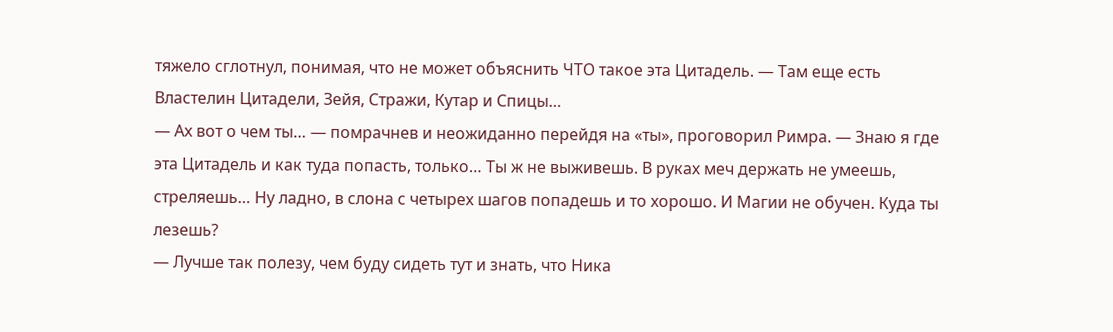тяжело сглотнул, понимая, что не может объяснить ЧТО такое эта Цитадель. — Там еще есть Властелин Цитадели, Зейя, Стражи, Кутар и Спицы…
— Ах вот о чем ты… — помрачнев и неожиданно перейдя на «ты», проговорил Римра. — Знаю я где эта Цитадель и как туда попасть, только… Ты ж не выживешь. В руках меч держать не умеешь, стреляешь… Ну ладно, в слона с четырех шагов попадешь и то хорошо. И Магии не обучен. Куда ты лезешь?
— Лучше так полезу, чем буду сидеть тут и знать, что Ника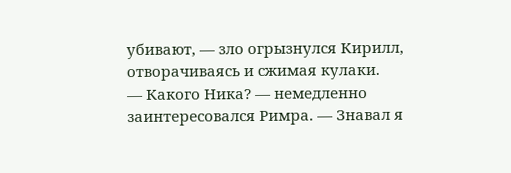убивают, — зло огрызнулся Кирилл, отворачиваясь и сжимая кулаки.
— Какого Ника? — немедленно заинтересовался Римра. — Знавал я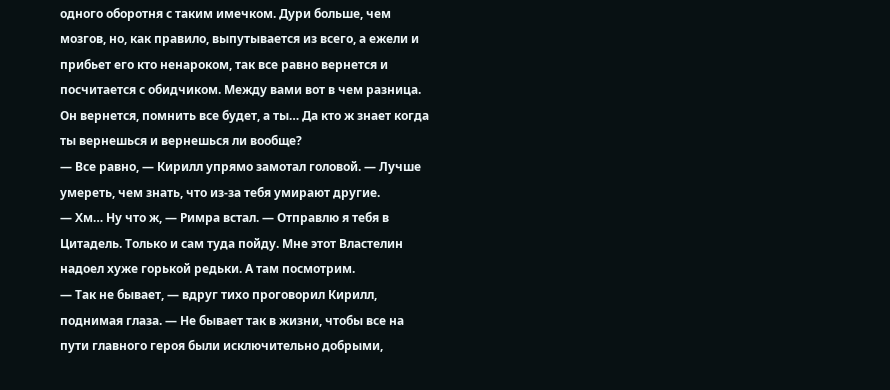одного оборотня с таким имечком. Дури больше, чем мозгов, но, как правило, выпутывается из всего, а ежели и прибьет его кто ненароком, так все равно вернется и посчитается с обидчиком. Между вами вот в чем разница. Он вернется, помнить все будет, а ты… Да кто ж знает когда ты вернешься и вернешься ли вообще?
— Все равно, — Кирилл упрямо замотал головой. — Лучше умереть, чем знать, что из-за тебя умирают другие.
— Хм… Ну что ж, — Римра встал. — Отправлю я тебя в Цитадель. Только и сам туда пойду. Мне этот Властелин надоел хуже горькой редьки. А там посмотрим.
— Так не бывает, — вдруг тихо проговорил Кирилл, поднимая глаза. — Не бывает так в жизни, чтобы все на пути главного героя были исключительно добрыми,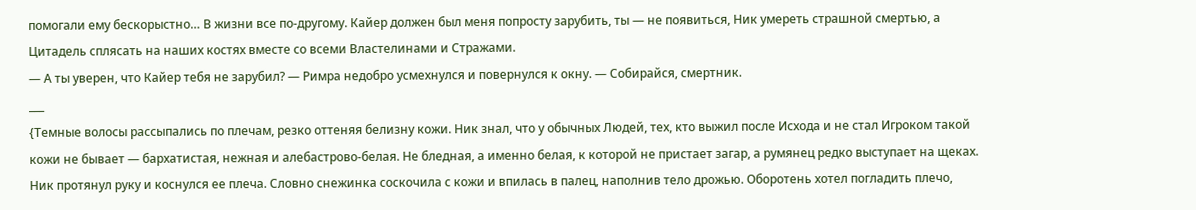помогали ему бескорыстно… В жизни все по-другому. Кайер должен был меня попросту зарубить, ты — не появиться, Ник умереть страшной смертью, а Цитадель сплясать на наших костях вместе со всеми Властелинами и Стражами.
— А ты уверен, что Кайер тебя не зарубил? — Римра недобро усмехнулся и повернулся к окну. — Собирайся, смертник.
___
{Темные волосы рассыпались по плечам, резко оттеняя белизну кожи. Ник знал, что у обычных Людей, тех, кто выжил после Исхода и не стал Игроком такой кожи не бывает — бархатистая, нежная и алебастрово-белая. Не бледная, а именно белая, к которой не пристает загар, а румянец редко выступает на щеках. Ник протянул руку и коснулся ее плеча. Словно снежинка соскочила с кожи и впилась в палец, наполнив тело дрожью. Оборотень хотел погладить плечо,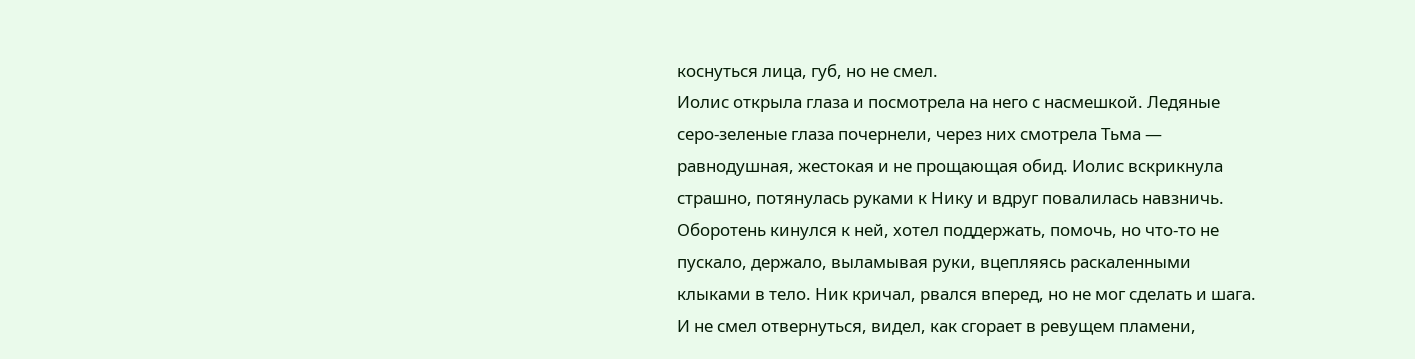коснуться лица, губ, но не смел.
Иолис открыла глаза и посмотрела на него с насмешкой. Ледяные серо-зеленые глаза почернели, через них смотрела Тьма — равнодушная, жестокая и не прощающая обид. Иолис вскрикнула страшно, потянулась руками к Нику и вдруг повалилась навзничь. Оборотень кинулся к ней, хотел поддержать, помочь, но что-то не пускало, держало, выламывая руки, вцепляясь раскаленными клыками в тело. Ник кричал, рвался вперед, но не мог сделать и шага. И не смел отвернуться, видел, как сгорает в ревущем пламени,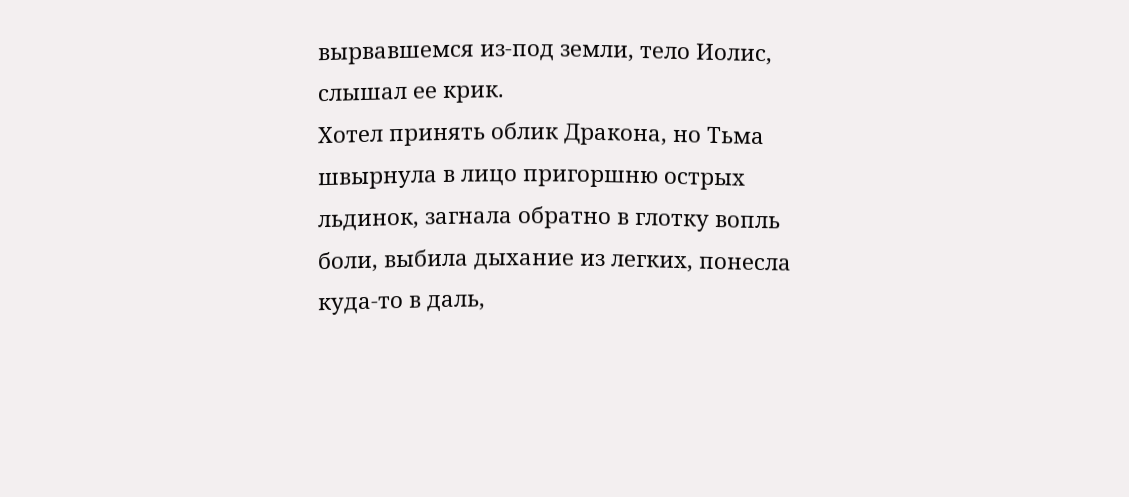вырвавшемся из-под земли, тело Иолис, слышал ее крик.
Хотел принять облик Дракона, но Тьма швырнула в лицо пригоршню острых льдинок, загнала обратно в глотку вопль боли, выбила дыхание из легких, понесла куда-то в даль,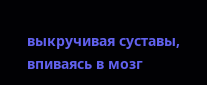выкручивая суставы, впиваясь в мозг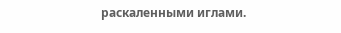раскаленными иглами.